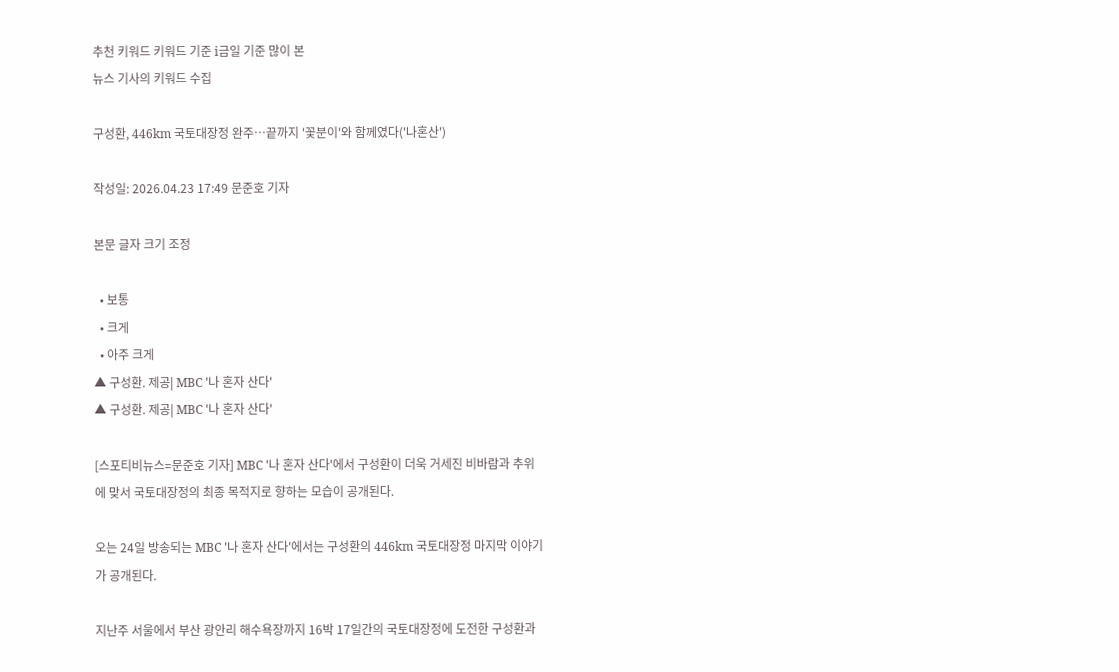추천 키워드 키워드 기준 i금일 기준 많이 본
뉴스 기사의 키워드 수집

구성환, 446km 국토대장정 완주…끝까지 '꽃분이'와 함께였다('나혼산')

작성일: 2026.04.23 17:49 문준호 기자

본문 글자 크기 조정

  • 보통
  • 크게
  • 아주 크게
▲ 구성환. 제공| MBC '나 혼자 산다'
▲ 구성환. 제공| MBC '나 혼자 산다'

[스포티비뉴스=문준호 기자] MBC '나 혼자 산다'에서 구성환이 더욱 거세진 비바람과 추위에 맞서 국토대장정의 최종 목적지로 향하는 모습이 공개된다.

오는 24일 방송되는 MBC '나 혼자 산다'에서는 구성환의 446km 국토대장정 마지막 이야기가 공개된다.

지난주 서울에서 부산 광안리 해수욕장까지 16박 17일간의 국토대장정에 도전한 구성환과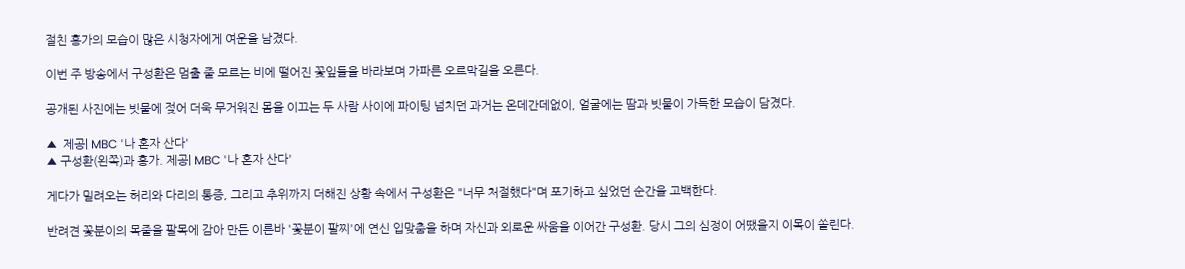절친 홍가의 모습이 많은 시청자에게 여운을 남겼다.

이번 주 방송에서 구성환은 멈출 줄 모르는 비에 떨어진 꽃잎들을 바라보며 가파른 오르막길을 오른다.

공개된 사진에는 빗물에 젖어 더욱 무거워진 몸을 이끄는 두 사람 사이에 파이팅 넘치던 과거는 온데간데없이, 얼굴에는 땀과 빗물이 가득한 모습이 담겼다.

▲  제공| MBC '나 혼자 산다'
▲ 구성환(왼쪽)과 홍가. 제공| MBC '나 혼자 산다'

게다가 밀려오는 허리와 다리의 통증, 그리고 추위까지 더해진 상황 속에서 구성환은 "너무 처절했다"며 포기하고 싶었던 순간을 고백한다.

반려견 꽃분이의 목줄을 팔목에 감아 만든 이른바 '꽃분이 팔찌'에 연신 입맞춤을 하며 자신과 외로운 싸움을 이어간 구성환. 당시 그의 심정이 어땠을지 이목이 쏠린다.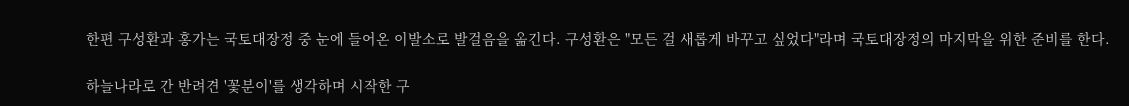한편 구성환과 홍가는 국토대장정 중 눈에 들어온 이발소로 발걸음을 옮긴다. 구성환은 "모든 걸 새롭게 바꾸고 싶었다"라며 국토대장정의 마지막을 위한 준비를 한다.

하늘나라로 간 반려견 '꽃분이'를 생각하며 시작한 구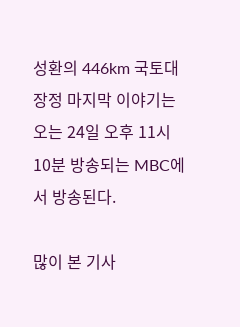성환의 446km 국토대장정 마지막 이야기는 오는 24일 오후 11시 10분 방송되는 MBC에서 방송된다.

많이 본 기사